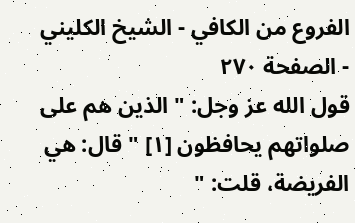الفروع من الكافي - الشيخ الكليني - الصفحة ٢٧٠
قول الله عز وجل: " الذين هم على صلواتهم يحافظون [١] " قال: هي الفريضة، قلت: "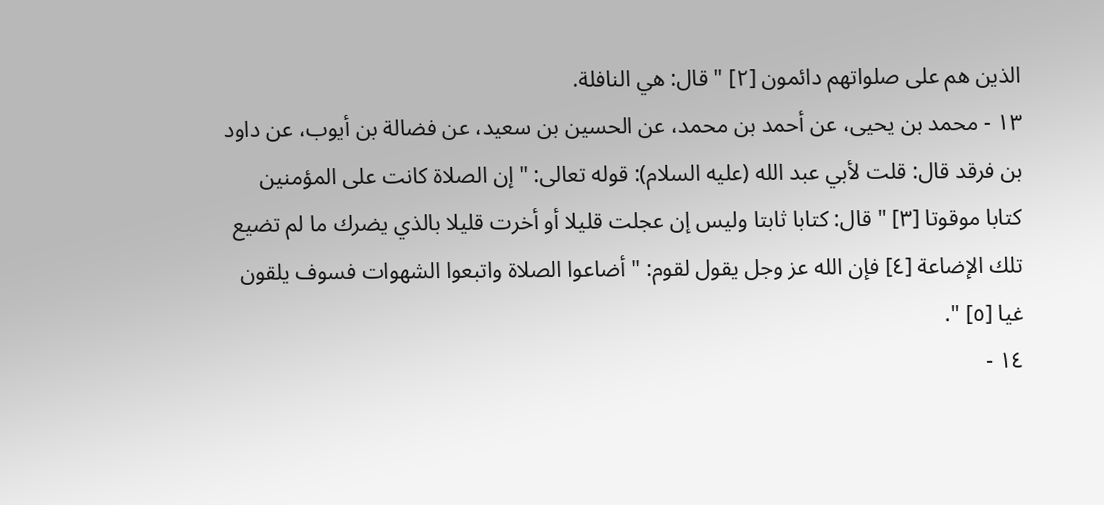الذين هم على صلواتهم دائمون [٢] " قال: هي النافلة.
١٣ - محمد بن يحيى، عن أحمد بن محمد، عن الحسين بن سعيد، عن فضالة بن أيوب، عن داود بن فرقد قال: قلت لأبي عبد الله (عليه السلام): قوله تعالى: " إن الصلاة كانت على المؤمنين كتابا موقوتا [٣] " قال: كتابا ثابتا وليس إن عجلت قليلا أو أخرت قليلا بالذي يضرك ما لم تضيع تلك الإضاعة [٤] فإن الله عز وجل يقول لقوم: " أضاعوا الصلاة واتبعوا الشهوات فسوف يلقون غيا [٥] ".
١٤ -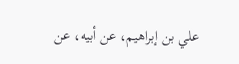علي بن إبراهيم، عن أبيه، عن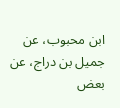ابن محبوب، عن جميل بن دراج، عن بعض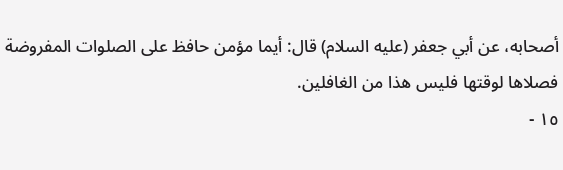أصحابه، عن أبي جعفر (عليه السلام) قال: أيما مؤمن حافظ على الصلوات المفروضة فصلاها لوقتها فليس هذا من الغافلين.
١٥ -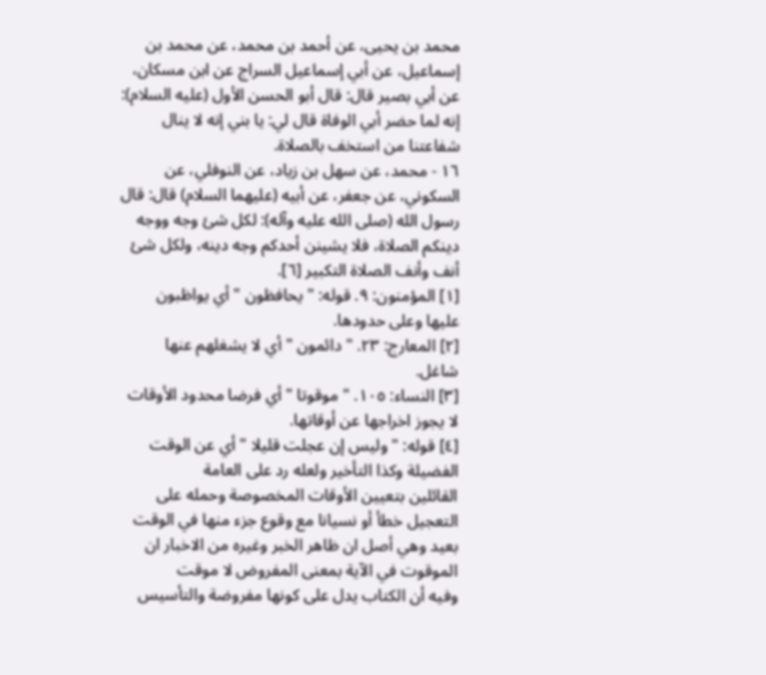محمد بن يحيى، عن أحمد بن محمد، عن محمد بن إسماعيل، عن أبي إسماعيل السراج عن ابن مسكان، عن أبي بصير قال: قال أبو الحسن الأول (عليه السلام): إنه لما حضر أبي الوفاة قال لي: يا بني إنه لا ينال شفاعتنا من استخف بالصلاة.
١٦ - محمد، عن سهل بن زياد، عن النوفلي، عن السكوني، عن جعفر، عن أبيه (عليهما السلام) قال: قال رسول الله (صلى الله عليه وآله): لكل شئ وجه ووجه دينكم الصلاة، فلا يشينن أحدكم وجه دينه، ولكل شئ أنف وأنف الصلاة التكبير [٦].
[١] المؤمنون: ٩. قوله: " يحافظون " أي يواظبون عليها وعلى حدودها.
[٢] المعارج: ٢٣. " دائمون " أي لا يشغلهم عنها شاغل.
[٣] النساء: ١٠٥. " موقوتا " أي فرضا محدود الأوقات لا يجوز اخراجها عن أوقاتها.
[٤] قوله: " وليس إن عجلت قليلا " أي عن الوقت الفضيلة وكذا التأخير ولعله رد على العامة
القائلين بتعيين الأوقات المخصوصة وحمله على التعجيل خطأ أو نسيانا مع وقوع جزء منها في الوقت
بعيد وهي أصل ان ظاهر الخبر وغيره من الاخبار ان الموقوت في الآية بمعنى المفروض لا موقت
وفيه أن الكتاب يدل على كونها مفروضة والتأسيس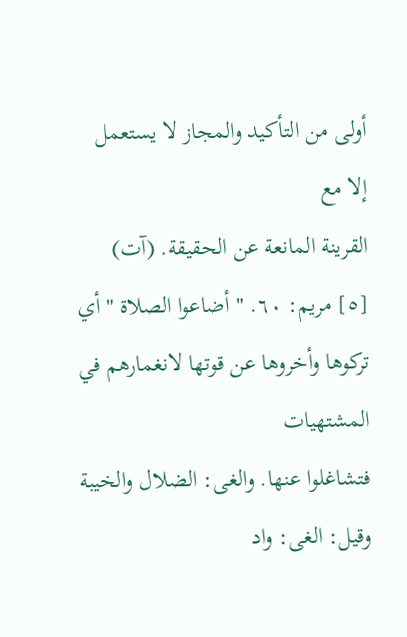أولى من التأكيد والمجاز لا يستعمل إلا مع
القرينة المانعة عن الحقيقة. (آت)
[٥] مريم: ٦٠. " أضاعوا الصلاة " أي تركوها وأخروها عن قوتها لانغمارهم في المشتهيات
فتشاغلوا عنها. والغى: الضلال والخيبة وقيل: الغى: واد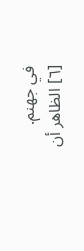في جهنم.
[٦] الظاهر أن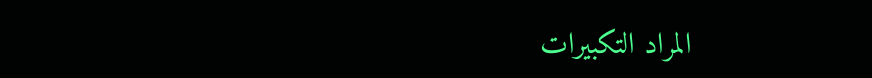المراد التكبيرات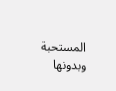المستحبة وبدونها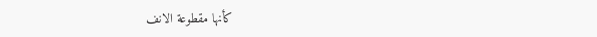كأنها مقطوعة الانف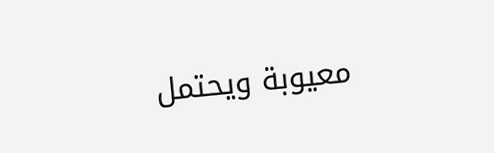معيوبة ويحتمل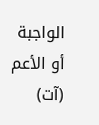الواجبة
أو الأعم (آت)